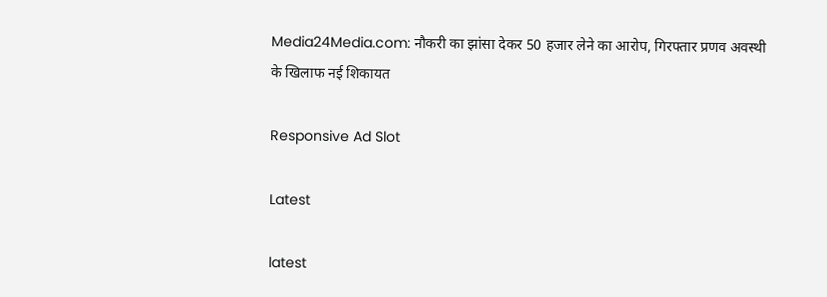Media24Media.com: नौकरी का झांसा देकर 50 हजार लेने का आरोप, गिरफ्तार प्रणव अवस्थी के खिलाफ नई शिकायत

Responsive Ad Slot

Latest

latest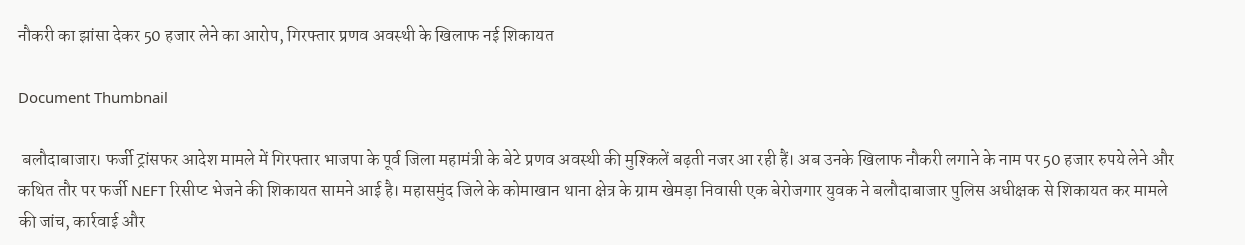नौकरी का झांसा देकर 50 हजार लेने का आरोप, गिरफ्तार प्रणव अवस्थी के खिलाफ नई शिकायत

Document Thumbnail

 बलौदाबाजार। फर्जी ट्रांसफर आदेश मामले में गिरफ्तार भाजपा के पूर्व जिला महामंत्री के बेटे प्रणव अवस्थी की मुश्किलें बढ़ती नजर आ रही हैं। अब उनके खिलाफ नौकरी लगाने के नाम पर 50 हजार रुपये लेने और कथित तौर पर फर्जी NEFT रिसीप्ट भेजने की शिकायत सामने आई है। महासमुंद जिले के कोमाखान थाना क्षेत्र के ग्राम खेमड़ा निवासी एक बेरोजगार युवक ने बलौदाबाजार पुलिस अधीक्षक से शिकायत कर मामले की जांच, कार्रवाई और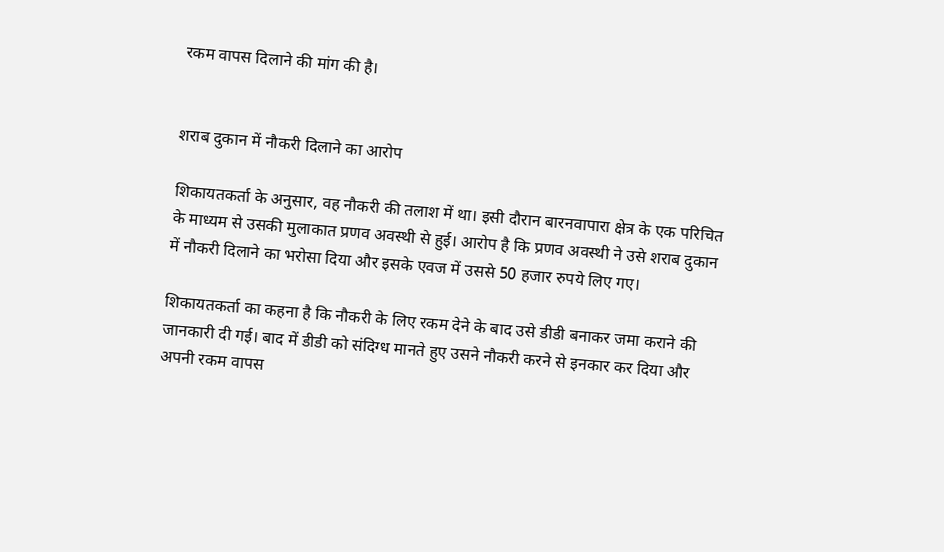रकम वापस दिलाने की मांग की है।


शराब दुकान में नौकरी दिलाने का आरोप

शिकायतकर्ता के अनुसार, वह नौकरी की तलाश में था। इसी दौरान बारनवापारा क्षेत्र के एक परिचित के माध्यम से उसकी मुलाकात प्रणव अवस्थी से हुई। आरोप है कि प्रणव अवस्थी ने उसे शराब दुकान में नौकरी दिलाने का भरोसा दिया और इसके एवज में उससे 50 हजार रुपये लिए गए।

शिकायतकर्ता का कहना है कि नौकरी के लिए रकम देने के बाद उसे डीडी बनाकर जमा कराने की जानकारी दी गई। बाद में डीडी को संदिग्ध मानते हुए उसने नौकरी करने से इनकार कर दिया और अपनी रकम वापस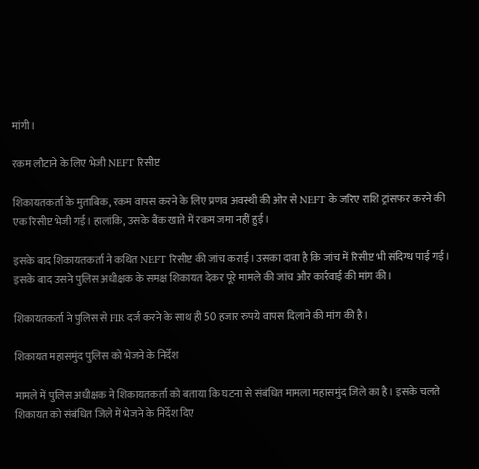मांगी।

रकम लौटाने के लिए भेजी NEFT रिसीप्ट

शिकायतकर्ता के मुताबिक, रकम वापस करने के लिए प्रणव अवस्थी की ओर से NEFT के जरिए राशि ट्रांसफर करने की एक रिसीप्ट भेजी गई। हालांकि, उसके बैंक खाते में रकम जमा नहीं हुई।

इसके बाद शिकायतकर्ता ने कथित NEFT रिसीप्ट की जांच कराई। उसका दावा है कि जांच में रिसीप्ट भी संदिग्ध पाई गई। इसके बाद उसने पुलिस अधीक्षक के समक्ष शिकायत देकर पूरे मामले की जांच और कार्रवाई की मांग की।

शिकायतकर्ता ने पुलिस से FIR दर्ज करने के साथ ही 50 हजार रुपये वापस दिलाने की मांग की है।

शिकायत महासमुंद पुलिस को भेजने के निर्देश

मामले में पुलिस अधीक्षक ने शिकायतकर्ता को बताया कि घटना से संबंधित मामला महासमुंद जिले का है। इसके चलते शिकायत को संबंधित जिले में भेजने के निर्देश दिए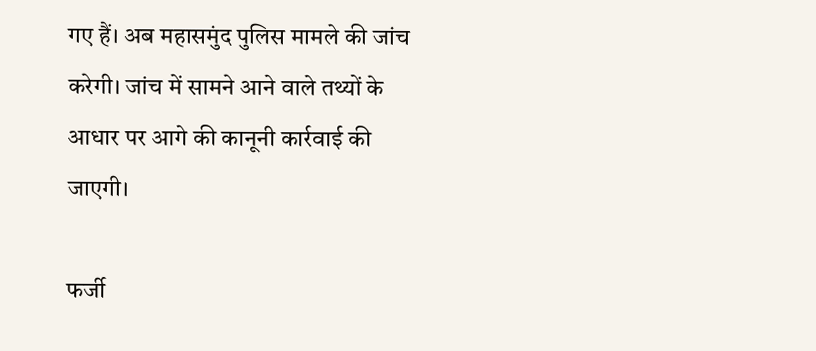गए हैं। अब महासमुंद पुलिस मामले की जांच करेगी। जांच में सामने आने वाले तथ्यों के आधार पर आगे की कानूनी कार्रवाई की जाएगी।

फर्जी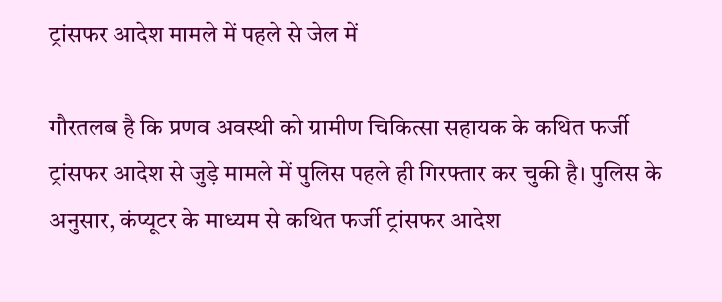ट्रांसफर आदेश मामले में पहले से जेल में

गौरतलब है कि प्रणव अवस्थी को ग्रामीण चिकित्सा सहायक के कथित फर्जी ट्रांसफर आदेश से जुड़े मामले में पुलिस पहले ही गिरफ्तार कर चुकी है। पुलिस के अनुसार, कंप्यूटर के माध्यम से कथित फर्जी ट्रांसफर आदेश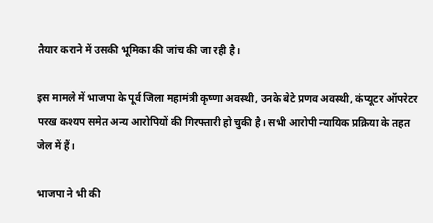तैयार कराने में उसकी भूमिका की जांच की जा रही है।

इस मामले में भाजपा के पूर्व जिला महामंत्री कृष्णा अवस्थी, उनके बेटे प्रणव अवस्थी, कंप्यूटर ऑपरेटर परख कश्यप समेत अन्य आरोपियों की गिरफ्तारी हो चुकी है। सभी आरोपी न्यायिक प्रक्रिया के तहत जेल में हैं।

भाजपा ने भी की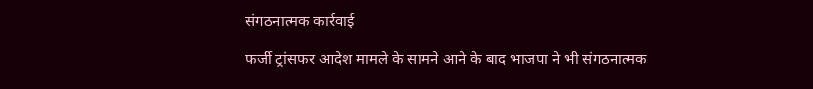संगठनात्मक कार्रवाई

फर्जी ट्रांसफर आदेश मामले के सामने आने के बाद भाजपा ने भी संगठनात्मक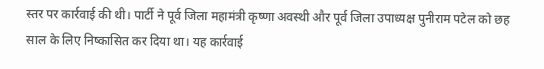स्तर पर कार्रवाई की थी। पार्टी ने पूर्व जिला महामंत्री कृष्णा अवस्थी और पूर्व जिला उपाध्यक्ष पुनीराम पटेल को छह साल के लिए निष्कासित कर दिया था। यह कार्रवाई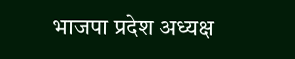भाजपा प्रदेश अध्यक्ष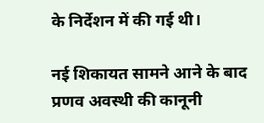के निर्देशन में की गई थी।

नई शिकायत सामने आने के बाद प्रणव अवस्थी की कानूनी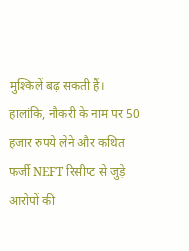मुश्किलें बढ़ सकती हैं। हालांकि, नौकरी के नाम पर 50 हजार रुपये लेने और कथित फर्जी NEFT रिसीप्ट से जुड़े आरोपों की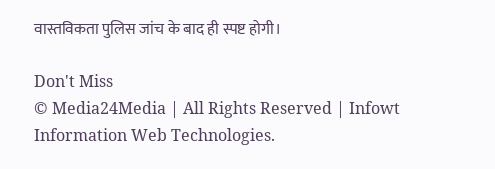वास्तविकता पुलिस जांच के बाद ही स्पष्ट होगी।

Don't Miss
© Media24Media | All Rights Reserved | Infowt Information Web Technologies.